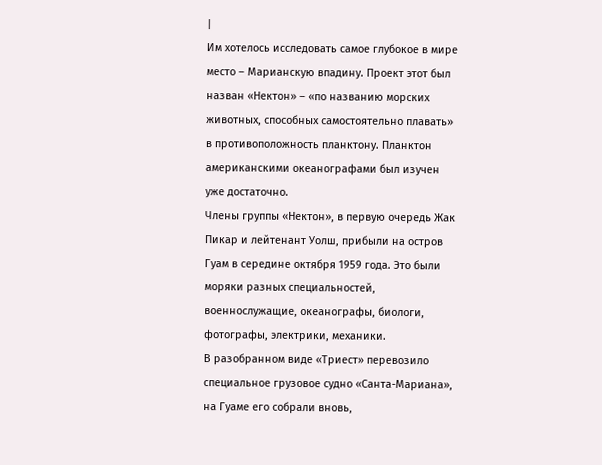|
Им хотелось исследовать самое глубокое в мире место – Марианскую впадину. Проект этот был назван «Нектон» – «по названию морских животных, способных самостоятельно плавать» в противоположность планктону. Планктон американскими океанографами был изучен уже достаточно.
Члены группы «Нектон», в первую очередь Жак Пикар и лейтенант Уолш, прибыли на остров Гуам в середине октября 1959 года. Это были моряки разных специальностей, военнослужащие, океанографы, биологи, фотографы, электрики, механики.
В разобранном виде «Триест» перевозило специальное грузовое судно «Санта-Мариана», на Гуаме его собрали вновь,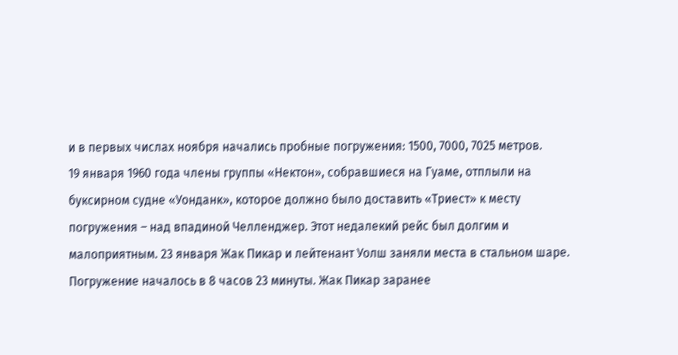и в первых числах ноября начались пробные погружения: 1500, 7000, 7025 метров.
19 января 1960 года члены группы «Нектон», собравшиеся на Гуаме, отплыли на буксирном судне «Уонданк», которое должно было доставить «Триест» к месту погружения – над впадиной Челленджер. Этот недалекий рейс был долгим и малоприятным. 23 января Жак Пикар и лейтенант Уолш заняли места в стальном шаре. Погружение началось в 8 часов 23 минуты. Жак Пикар заранее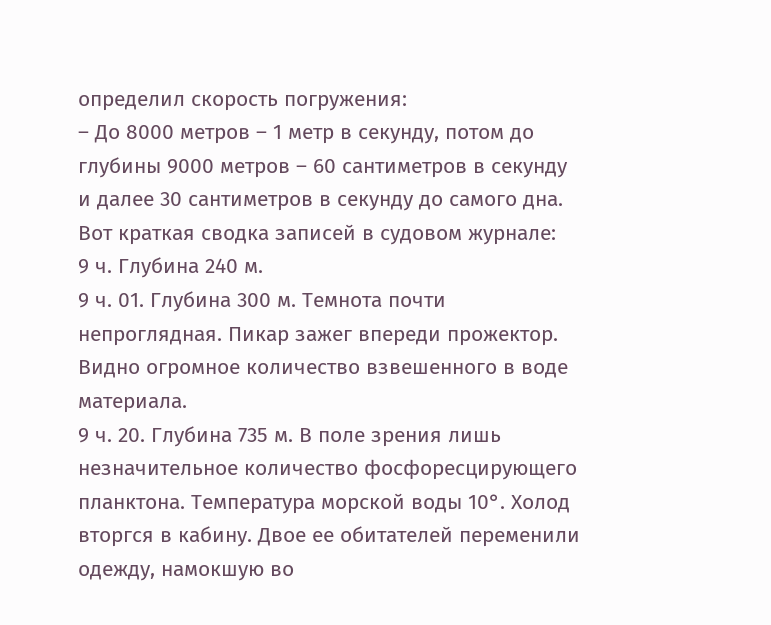определил скорость погружения:
– До 8000 метров – 1 метр в секунду, потом до глубины 9000 метров – 60 сантиметров в секунду и далее 30 сантиметров в секунду до самого дна.
Вот краткая сводка записей в судовом журнале:
9 ч. Глубина 240 м.
9 ч. 01. Глубина 300 м. Темнота почти непроглядная. Пикар зажег впереди прожектор. Видно огромное количество взвешенного в воде материала.
9 ч. 20. Глубина 735 м. В поле зрения лишь незначительное количество фосфоресцирующего планктона. Температура морской воды 10°. Холод вторгся в кабину. Двое ее обитателей переменили одежду, намокшую во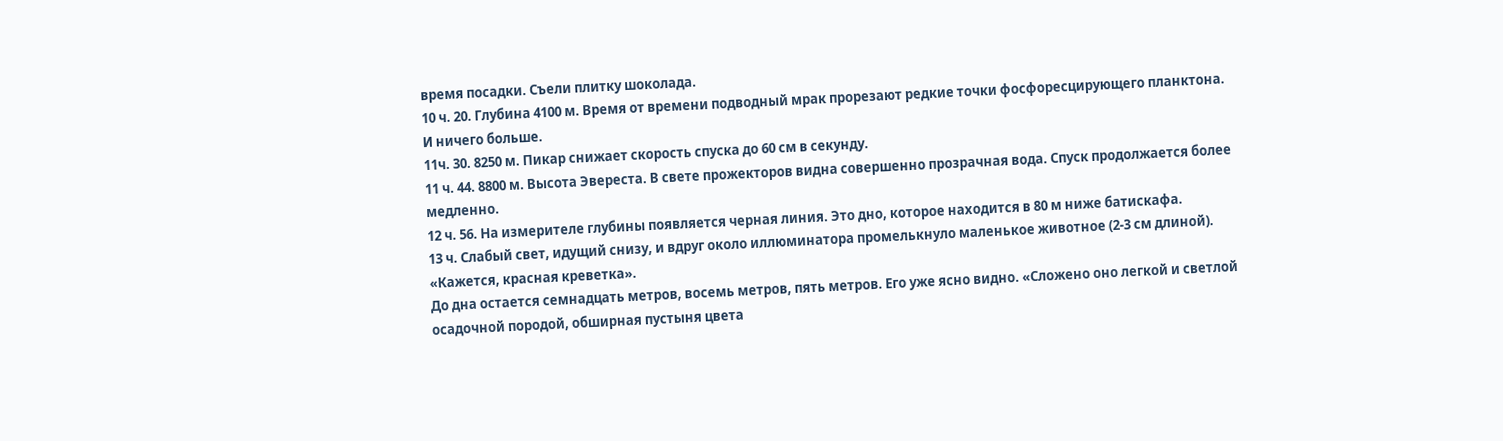время посадки. Съели плитку шоколада.
10 ч. 20. Глубина 4100 м. Время от времени подводный мрак прорезают редкие точки фосфоресцирующего планктона. И ничего больше.
11ч. 30. 8250 м. Пикар снижает скорость спуска до 60 см в секунду.
11 ч. 44. 8800 м. Высота Эвереста. В свете прожекторов видна совершенно прозрачная вода. Спуск продолжается более медленно.
12 ч. 56. На измерителе глубины появляется черная линия. Это дно, которое находится в 80 м ниже батискафа.
13 ч. Слабый свет, идущий снизу, и вдруг около иллюминатора промелькнуло маленькое животное (2-3 см длиной). «Кажется, красная креветка».
До дна остается семнадцать метров, восемь метров, пять метров. Его уже ясно видно. «Сложено оно легкой и светлой осадочной породой, обширная пустыня цвета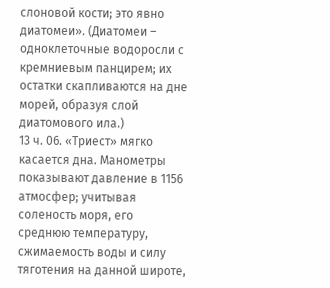слоновой кости; это явно диатомеи». (Диатомеи – одноклеточные водоросли с кремниевым панцирем; их остатки скапливаются на дне морей, образуя слой диатомового ила.)
13 ч. 06. «Триест» мягко касается дна. Манометры показывают давление в 1156 атмосфер; учитывая соленость моря, его среднюю температуру, сжимаемость воды и силу тяготения на данной широте,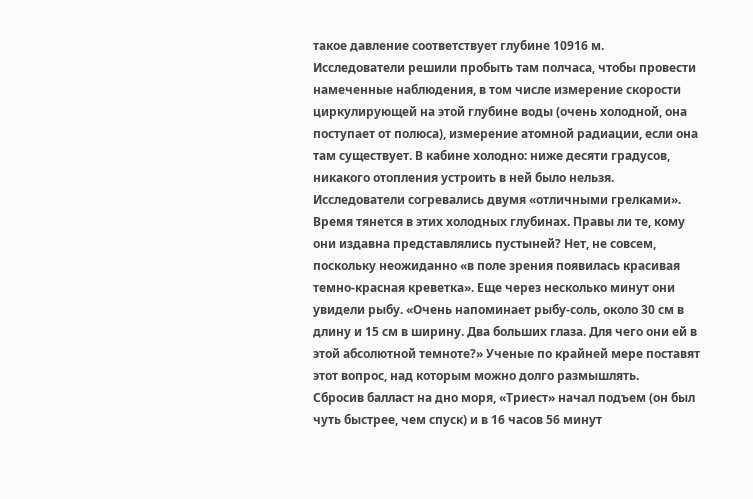такое давление соответствует глубине 10916 м.
Исследователи решили пробыть там полчаса, чтобы провести намеченные наблюдения, в том числе измерение скорости циркулирующей на этой глубине воды (очень холодной, она поступает от полюса), измерение атомной радиации, если она там существует. В кабине холодно: ниже десяти градусов, никакого отопления устроить в ней было нельзя. Исследователи согревались двумя «отличными грелками».
Время тянется в этих холодных глубинах. Правы ли те, кому они издавна представлялись пустыней? Нет, не совсем, поскольку неожиданно «в поле зрения появилась красивая темно-красная креветка». Еще через несколько минут они увидели рыбу. «Очень напоминает рыбу-соль, около 30 см в длину и 15 см в ширину. Два больших глаза. Для чего они ей в этой абсолютной темноте?» Ученые по крайней мере поставят этот вопрос, над которым можно долго размышлять.
Сбросив балласт на дно моря, «Триест» начал подъем (он был чуть быстрее, чем спуск) и в 16 часов 56 минут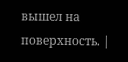вышел на поверхность. |